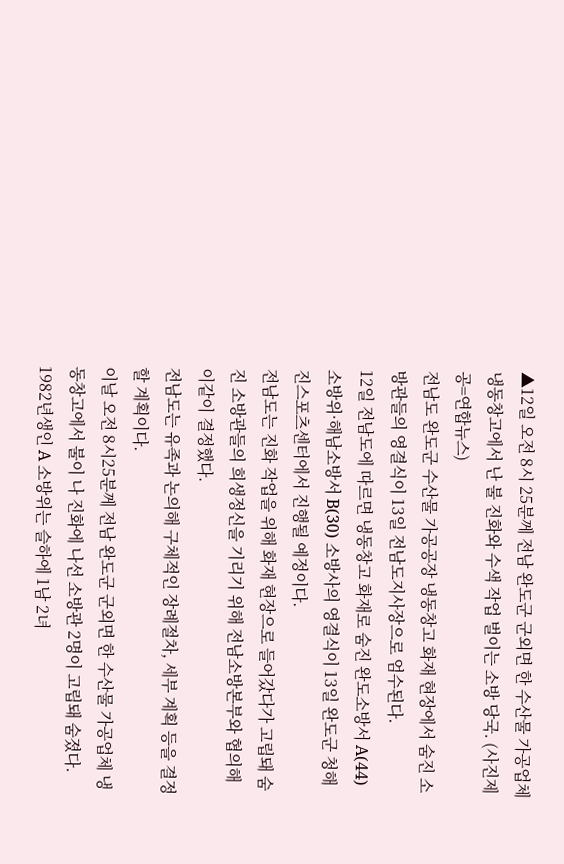▲12일 오전 8시 25분께 전남 완도군 군외면 한 수산물 가공업체 냉동창고에서 난 불 진화와 수색 작업 벌이는 소방 당국. (사진제공=연합뉴스)
전남도 완도군 수산물 가공공장 냉동창고 화재 현장에서 숨진 소방관들의 영결식이 13일 전남도지사장으로 엄수된다.
12일 전남도에 따르면 냉동창고 화재로 숨진 완도소방서 A(44) 소방위·해남소방서 B(30) 소방사의 영결식이 13일 완도군 청해진스포츠센터에서 진행될 예정이다.
전남도는 진화 작업을 위해 화재 현장으로 들어갔다가 고립돼 숨진 소방관들의 희생정신을 기리기 위해 전남소방본부와 협의해 이같이 결정했다.
전남도는 유족과 논의해 구체적인 장례절차, 세부 계획 등을 결정할 계획이다.
이날 오전 8시25분께 전남 완도군 군외면 한 수산물 가공업체 냉동창고에서 불이 나 진화에 나선 소방관 2명이 고립돼 숨졌다.
1982년생인 A 소방위는 슬하에 1남 2녀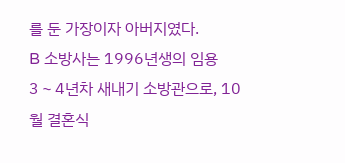를 둔 가장이자 아버지였다.
B 소방사는 1996년생의 임용 3∼4년차 새내기 소방관으로, 10월 결혼식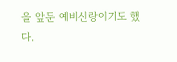을 앞둔 예비신랑이기도 했다.